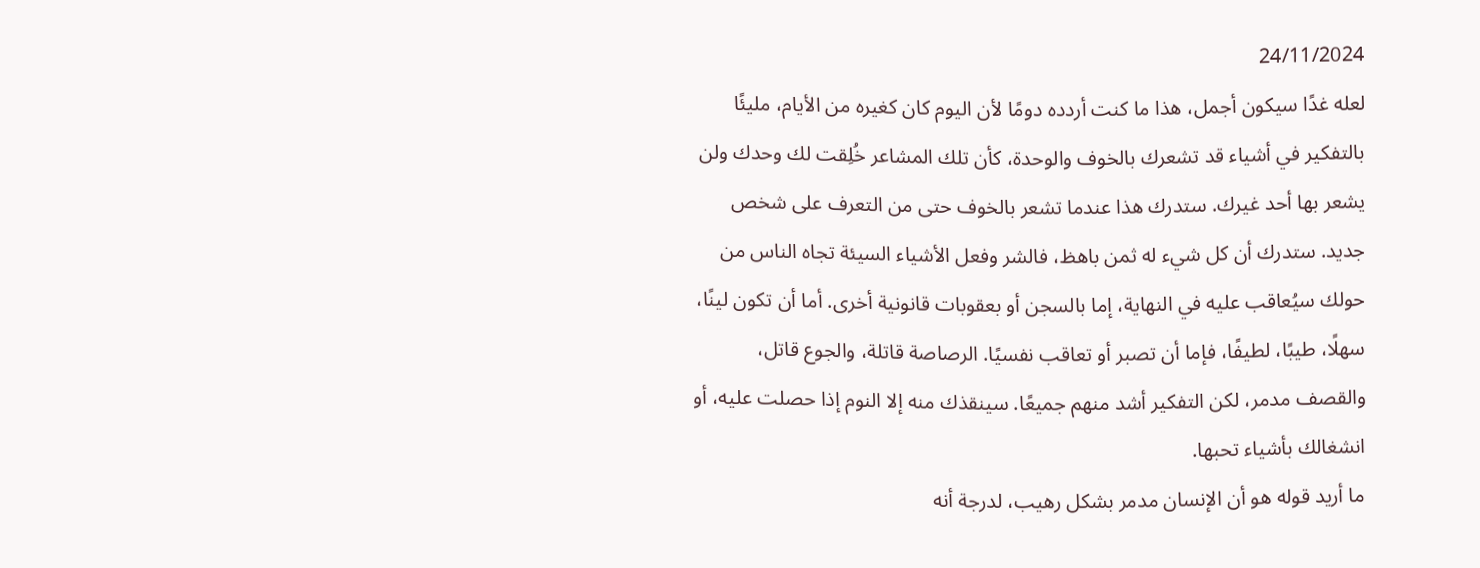24/11/2024
لعله غدًا سيكون أجمل، هذا ما كنت أردده دومًا لأن اليوم كان كغيره من الأيام، مليئًا بالتفكير في أشياء قد تشعرك بالخوف والوحدة، كأن تلك المشاعر خُلِقت لك وحدك ولن يشعر بها أحد غيرك. ستدرك هذا عندما تشعر بالخوف حتى من التعرف على شخص جديد. ستدرك أن كل شيء له ثمن باهظ، فالشر وفعل الأشياء السيئة تجاه الناس من حولك سيُعاقب عليه في النهاية، إما بالسجن أو بعقوبات قانونية أخرى. أما أن تكون لينًا، سهلًا، طيبًا، لطيفًا، فإما أن تصبر أو تعاقب نفسيًا. الرصاصة قاتلة، والجوع قاتل، والقصف مدمر، لكن التفكير أشد منهم جميعًا. سينقذك منه إلا النوم إذا حصلت عليه، أو انشغالك بأشياء تحبها.
ما أريد قوله هو أن الإنسان مدمر بشكل رهيب، لدرجة أنه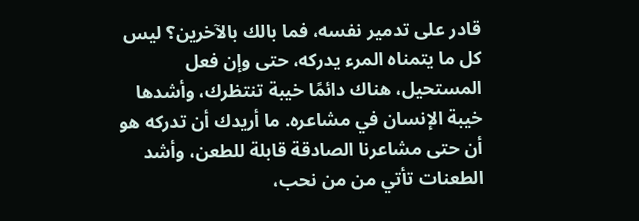قادر على تدمير نفسه، فما بالك بالآخرين؟ ليس كل ما يتمناه المرء يدركه، حتى وإن فعل المستحيل، هناك دائمًا خيبة تنتظرك، وأشدها خيبة الإنسان في مشاعره. ما أريدك أن تدركه هو أن حتى مشاعرنا الصادقة قابلة للطعن، وأشد الطعنات تأتي من من نحب،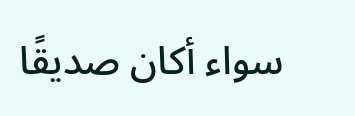سواء أكان صديقًا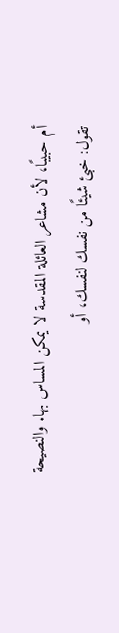أم حبيبًا، لأن مشاعر العائلة المقدسة لا يمكن المساس بها. والنصيحة تقول: خبئ شيئًا من نفسك لنفسك، أو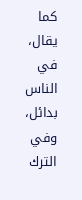كما يقال، في الناس بدائل، وفي الترك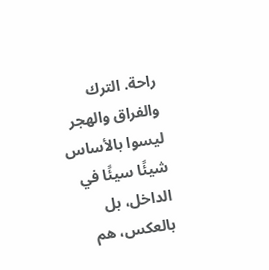راحة. الترك والفراق والهجر ليسوا بالأساس شيئًا سيئًا في الداخل، بل بالعكس، هم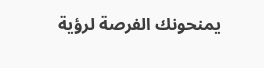يمنحونك الفرصة لرؤية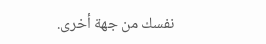نفسك من جهة أخرى.